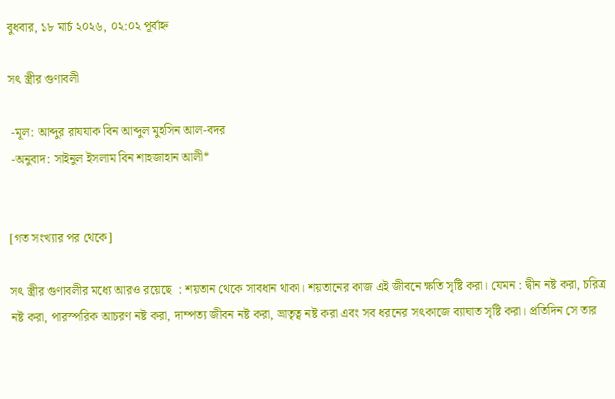বুধবার, ১৮ মার্চ ২০২৬, ০২:০২ পূর্বাহ্ন

সৎ স্ত্রীর গুণাবলী

 -মূল: আব্দুর রাযযাক বিন আব্দুল মুহসিন আল-বদর
 -অনুবাদ: সাইনুল ইসলাম বিন শাহজাহান আলী*


[গত সংখ্যার পর থেকে]

সৎ স্ত্রীর গুণাবলীর মধ্যে আরও রয়েছে  : শয়তান থেকে সাবধান থাকা। শয়তানের কাজ এই জীবনে ক্ষতি সৃষ্টি করা। যেমন : দ্বীন নষ্ট করা, চরিত্র নষ্ট করা, পারস্পরিক আচরণ নষ্ট করা, দাম্পত্য জীবন নষ্ট করা, ভ্রাতৃত্ব নষ্ট করা এবং সব ধরনের সৎকাজে ব্যাঘাত সৃষ্টি করা। প্রতিদিন সে তার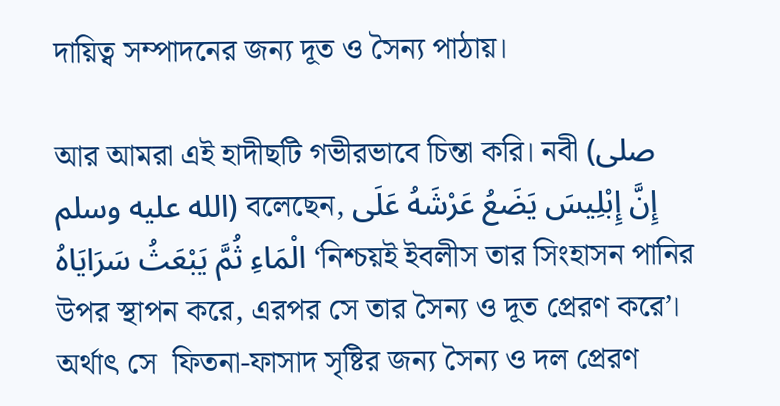দায়িত্ব সম্পাদনের জন্য দূত ও সৈন্য পাঠায়।

আর আমরা এই হাদীছটি গভীরভাবে চিন্তা করি। নবী (صلى الله عليه وسلم) বলেছেন, إِنَّ إِبْلِيسَ يَضَعُ عَرْشَهُ عَلَى الْمَاءِ ثُمَّ يَبْعَثُ سَرَايَاهُ ‘নিশ্চয়ই ইবলীস তার সিংহাসন পানির উপর স্থাপন করে, এরপর সে তার সৈন্য ও দূত প্রেরণ করে’। অর্থাৎ সে  ফিতনা-ফাসাদ সৃষ্টির জন্য সৈন্য ও দল প্রেরণ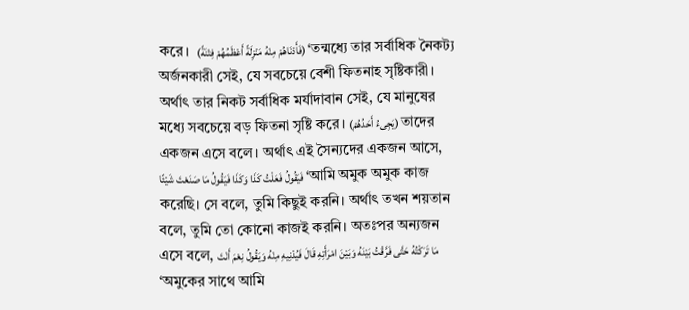করে।  (فَأَدْنَاهُمْ مِنْهُ مَنْزِلَةً أَعْظَمُهُمْ فِتْنَةً) ‘তন্মধ্যে তার সর্বাধিক নৈকট্য অর্জনকারী সেই, যে সবচেয়ে বেশী ফিতনাহ সৃষ্টিকারী। অর্থাৎ তার নিকট সর্বাধিক মর্যাদাবান সেই, যে মানুষের মধ্যে সবচেয়ে বড় ফিতনা সৃষ্টি করে। (يَجِىءُ أَحَدُهُمْ) তাদের একজন এসে বলে। অর্থাৎ এই সৈন্যদের একজন আসে, فَيَقُولُ فَعَلْتُ كَذَا وَكَذَا فَيَقُولُ مَا صَنَعْتَ شَيْئًا ‘আমি অমুক অমুক কাজ করেছি। সে বলে, তুমি কিছুই করনি। অর্থাৎ তখন শয়তান বলে, তুমি তো কোনো কাজই করনি। অতঃপর অন্যজন এসে বলে, مَا تَرَكْتُهُ حَتَّى فَرَّقْتُ بَيْنَهُ وَبَيْنَ امْرَأَتِهِ قَالَ فَيُدْنِيهِ مِنْهُ وَيَقُولُ نِعْمَ أَنْتَ ‘অমুকের সাথে আমি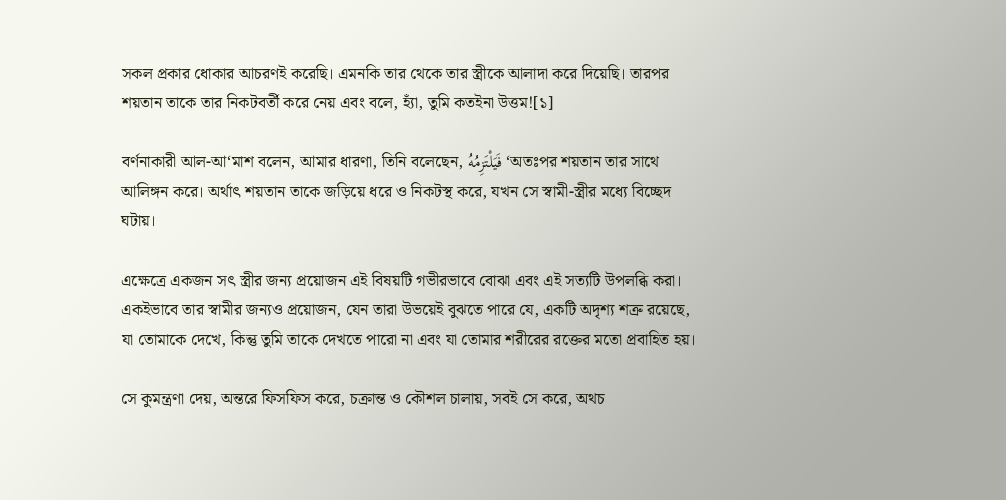সকল প্রকার ধোকার আচরণই করেছি। এমনকি তার থেকে তার স্ত্রীকে আলাদা করে দিয়েছি। তারপর শয়তান তাকে তার নিকটবর্তী করে নেয় এবং বলে, হ্যাঁ, তুমি কতইনা উত্তম![১]

বর্ণনাকারী আল-আ‘মাশ বলেন, আমার ধারণা, তিনি বলেছেন, فَيَلْتَزِمُهُ ‘অতঃপর শয়তান তার সাথে আলিঙ্গন করে। অর্থাৎ শয়তান তাকে জড়িয়ে ধরে ও নিকটস্থ করে, যখন সে স্বামী-স্ত্রীর মধ্যে বিচ্ছেদ ঘটায়।

এক্ষেত্রে একজন সৎ স্ত্রীর জন্য প্রয়োজন এই বিষয়টি গভীরভাবে বোঝা এবং এই সত্যটি উপলব্ধি করা। একইভাবে তার স্বামীর জন্যও প্রয়োজন, যেন তারা উভয়েই বুঝতে পারে যে, একটি অদৃশ্য শত্রু রয়েছে, যা তোমাকে দেখে, কিন্তু তুমি তাকে দেখতে পারো না এবং যা তোমার শরীরের রক্তের মতো প্রবাহিত হয়।

সে কুমন্ত্রণা দেয়, অন্তরে ফিসফিস করে, চক্রান্ত ও কৌশল চালায়, সবই সে করে, অথচ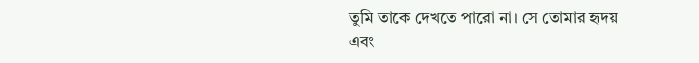তুমি তাকে দেখতে পারো না। সে তোমার হৃদয় এবং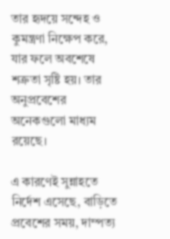তার হৃদয়ে সন্দেহ ও কুমন্ত্রণা নিক্ষেপ করে, যার ফলে অবশেষে শত্রুতা সৃষ্টি হয়। তার অনুপ্রবেশের অনেকগুলো মাধ্যম রয়েছে।

এ কারণেই সুন্নাহতে নির্দেশ এসেছে, বাড়িতে প্রবেশের সময়, দাম্পত্য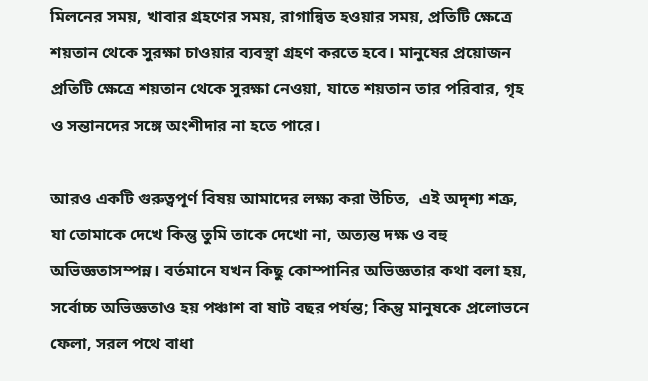মিলনের সময়, খাবার গ্রহণের সময়, রাগান্বিত হওয়ার সময়, প্রতিটি ক্ষেত্রে শয়তান থেকে সুরক্ষা চাওয়ার ব্যবস্থা গ্রহণ করতে হবে। মানুষের প্রয়োজন প্রতিটি ক্ষেত্রে শয়তান থেকে সুরক্ষা নেওয়া, যাতে শয়তান তার পরিবার, গৃহ ও সন্তানদের সঙ্গে অংশীদার না হতে পারে।

আরও একটি গুরুত্বপূর্ণ বিষয় আমাদের লক্ষ্য করা উচিত,  এই অদৃশ্য শত্রু, যা তোমাকে দেখে কিন্তু তুমি তাকে দেখো না, অত্যন্ত দক্ষ ও বহু অভিজ্ঞতাসম্পন্ন। বর্তমানে যখন কিছু কোম্পানির অভিজ্ঞতার কথা বলা হয়, সর্বোচ্চ অভিজ্ঞতাও হয় পঞ্চাশ বা ষাট বছর পর্যন্ত; কিন্তু মানুষকে প্রলোভনে ফেলা, সরল পথে বাধা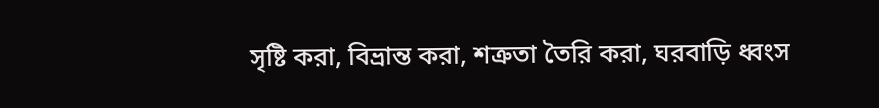সৃষ্টি করা, বিভ্রান্ত করা, শত্রুতা তৈরি করা, ঘরবাড়ি ধ্বংস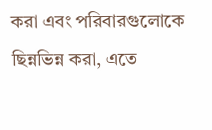করা এবং পরিবারগুলোকে ছিন্নভিন্ন করা, এতে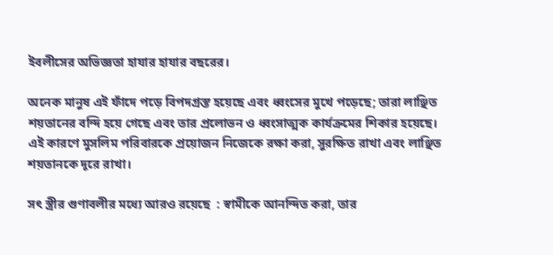ইবলীসের অভিজ্ঞতা হাযার হাযার বছরের।

অনেক মানুষ এই ফাঁদে পড়ে বিপদগ্রস্ত হয়েছে এবং ধ্বংসের মুখে পড়েছে; তারা লাঞ্ছিত শয়তানের বন্দি হয়ে গেছে এবং তার প্রলোভন ও ধ্বংসাত্মক কার্যক্রমের শিকার হয়েছে। এই কারণে মুসলিম পরিবারকে প্রয়োজন নিজেকে রক্ষা করা, সুরক্ষিত রাখা এবং লাঞ্ছিত শয়তানকে দূরে রাখা।

সৎ স্ত্রীর গুণাবলীর মধ্যে আরও রয়েছে  : স্বামীকে আনন্দিত করা, তার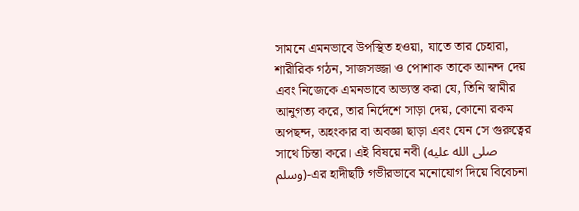সামনে এমনভাবে উপস্থিত হওয়া, যাতে তার চেহারা, শারীরিক গঠন, সাজসজ্জা ও পোশাক তাকে আনন্দ দেয় এবং নিজেকে এমনভাবে অভ্যস্ত করা যে, তিনি স্বামীর আনুগত্য করে, তার নির্দেশে সাড়া দেয়, কোনো রকম অপছন্দ, অহংকার বা অবজ্ঞা ছাড়া এবং যেন সে গুরুত্বের সাথে চিন্তা করে। এই বিষয়ে নবী (صلى الله عليه وسلم)-এর হাদীছটি গভীরভাবে মনোযোগ দিয়ে বিবেচনা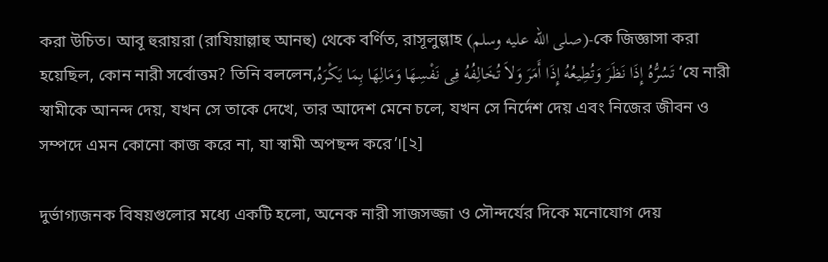করা উচিত। আবূ হুরায়রা (রাযিয়াল্লাহু আনহু) থেকে বর্ণিত, রাসূলুল্লাহ (صلى الله عليه وسلم)-কে জিজ্ঞাসা করা হয়েছিল, কোন নারী সর্বোত্তম? তিনি বললেন,تَسُرُّهُ إِذَا نَظَرَ وَتُطِيعُهُ إِذَا أَمَرَ وَلاَ تُخَالِفُهُ فِى نَفْسِهَا وَمَالِهَا بِمَا يَكْرَهُ ‘যে নারী স্বামীকে আনন্দ দেয়, যখন সে তাকে দেখে, তার আদেশ মেনে চলে, যখন সে নির্দেশ দেয় এবং নিজের জীবন ও সম্পদে এমন কোনো কাজ করে না, যা স্বামী অপছন্দ করে’।[২]

দুর্ভাগ্যজনক বিষয়গুলোর মধ্যে একটি হলো, অনেক নারী সাজসজ্জা ও সৌন্দর্যের দিকে মনোযোগ দেয়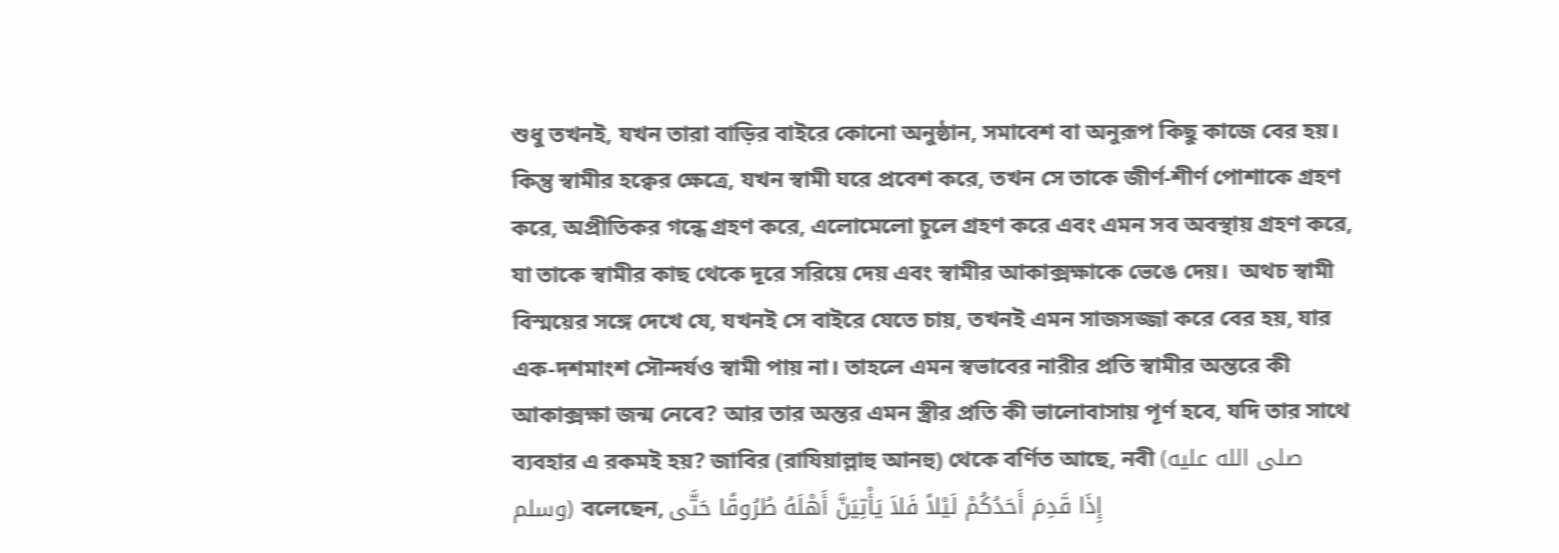শুধু তখনই, যখন তারা বাড়ির বাইরে কোনো অনুষ্ঠান, সমাবেশ বা অনুরূপ কিছু কাজে বের হয়। কিন্তু স্বামীর হক্বের ক্ষেত্রে, যখন স্বামী ঘরে প্রবেশ করে, তখন সে তাকে জীর্ণ-শীর্ণ পোশাকে গ্রহণ করে, অপ্রীতিকর গন্ধে গ্রহণ করে, এলোমেলো চুলে গ্রহণ করে এবং এমন সব অবস্থায় গ্রহণ করে, যা তাকে স্বামীর কাছ থেকে দূরে সরিয়ে দেয় এবং স্বামীর আকাক্সক্ষাকে ভেঙে দেয়।  অথচ স্বামী বিস্ময়ের সঙ্গে দেখে যে, যখনই সে বাইরে যেতে চায়, তখনই এমন সাজসজ্জা করে বের হয়, যার এক-দশমাংশ সৌন্দর্যও স্বামী পায় না। তাহলে এমন স্বভাবের নারীর প্রতি স্বামীর অন্তরে কী আকাক্সক্ষা জন্ম নেবে? আর তার অন্তর এমন স্ত্রীর প্রতি কী ভালোবাসায় পূর্ণ হবে, যদি তার সাথে ব্যবহার এ রকমই হয়? জাবির (রাযিয়াল্লাহু আনহু) থেকে বর্ণিত আছে, নবী (صلى الله عليه وسلم) বলেছেন, إِذَا قَدِمَ أَحَدُكُمْ لَيْلاً فَلاَ يَأْتِيَنَّ أَهْلَهُ طُرُوقًا حَتَّى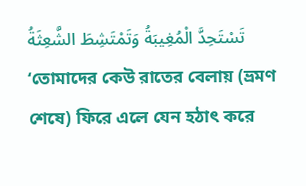تَسْتَحِدَّ الْمُغِيبَةُ وَتَمْتَشِطَ الشَّعِثَةُ ‘তোমাদের কেউ রাতের বেলায় (ভ্রমণ শেষে) ফিরে এলে যেন হঠাৎ করে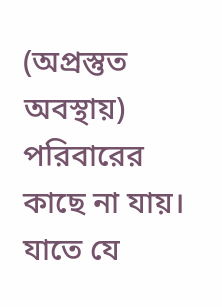(অপ্রস্তুত অবস্থায়) পরিবারের কাছে না যায়। যাতে যে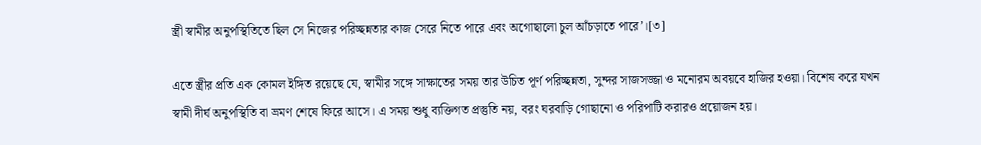স্ত্রী স্বামীর অনুপস্থিতিতে ছিল সে নিজের পরিচ্ছন্নতার কাজ সেরে নিতে পারে এবং অগোছালো চুল আঁচড়াতে পারে’।[৩]

এতে স্ত্রীর প্রতি এক কোমল ইঙ্গিত রয়েছে যে, স্বামীর সঙ্গে সাক্ষাতের সময় তার উচিত পূর্ণ পরিচ্ছন্নতা, সুন্দর সাজসজ্জা ও মনোরম অবয়বে হাজির হওয়া। বিশেষ করে যখন স্বামী দীর্ঘ অনুপস্থিতি বা ভ্রমণ শেষে ফিরে আসে। এ সময় শুধু ব্যক্তিগত প্রস্তুতি নয়, বরং ঘরবাড়ি গোছানো ও পরিপাটি করারও প্রয়োজন হয়।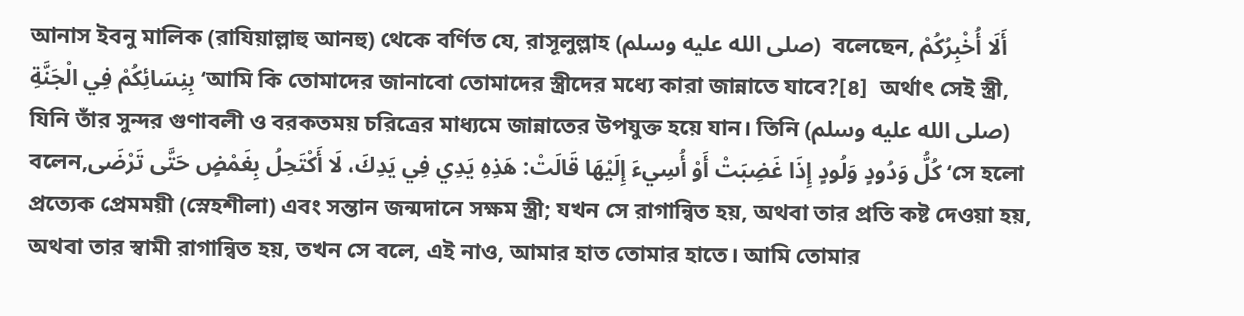আনাস ইবনু মালিক (রাযিয়াল্লাহু আনহু) থেকে বর্ণিত যে, রাসূলুল্লাহ (صلى الله عليه وسلم)  বলেছেন, أَلَا أُخْبِرُكُمْ بِنِسَائِكُمْ فِي الْجَنَّةِ ‘আমি কি তোমাদের জানাবো তোমাদের স্ত্রীদের মধ্যে কারা জান্নাতে যাবে?[৪]  অর্থাৎ সেই স্ত্রী, যিনি তাঁর সুন্দর গুণাবলী ও বরকতময় চরিত্রের মাধ্যমে জান্নাতের উপযুক্ত হয়ে যান। তিনি (صلى الله عليه وسلم) বলেন,كُلُّ وَدُودٍ وَلُودٍ إِذَا غَضِبَتْ أَوْ أُسِيءَ إِلَيْهَا قَالَتْ: هَذِهِ يَدِي فِي يَدِكَ، لَا أَكْتَحِلُ بِغَمْضٍ حَتَّى تَرْضَى ‘সে হলো প্রত্যেক প্রেমময়ী (স্নেহশীলা) এবং সন্তান জন্মদানে সক্ষম স্ত্রী; যখন সে রাগান্বিত হয়, অথবা তার প্রতি কষ্ট দেওয়া হয়, অথবা তার স্বামী রাগান্বিত হয়, তখন সে বলে, এই নাও, আমার হাত তোমার হাতে। আমি তোমার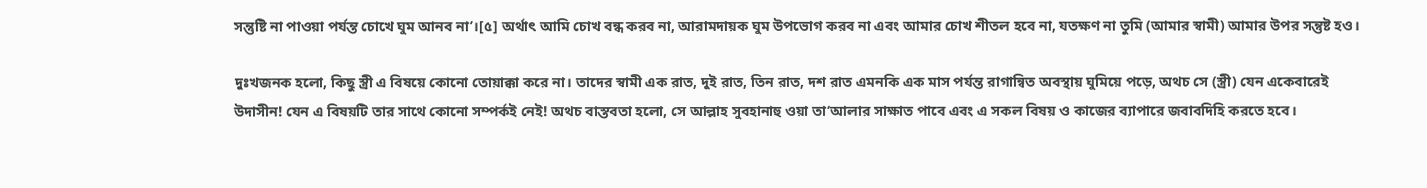সন্তুষ্টি না পাওয়া পর্যন্ত চোখে ঘুম আনব না’।[৫] অর্থাৎ আমি চোখ বন্ধ করব না, আরামদায়ক ঘুম উপভোগ করব না এবং আমার চোখ শীতল হবে না, যতক্ষণ না তুমি (আমার স্বামী) আমার উপর সন্তুষ্ট হও।

দুঃখজনক হলো, কিছু স্ত্রী এ বিষয়ে কোনো তোয়াক্কা করে না। তাদের স্বামী এক রাত, দুই রাত, তিন রাত, দশ রাত এমনকি এক মাস পর্যন্ত রাগান্বিত অবস্থায় ঘুমিয়ে পড়ে, অথচ সে (স্ত্রী) যেন একেবারেই উদাসীন! যেন এ বিষয়টি তার সাথে কোনো সম্পর্কই নেই! অথচ বাস্তবতা হলো, সে আল্লাহ সুবহানাহু ওয়া তা‘আলার সাক্ষাত পাবে এবং এ সকল বিষয় ও কাজের ব্যাপারে জবাবদিহি করতে হবে।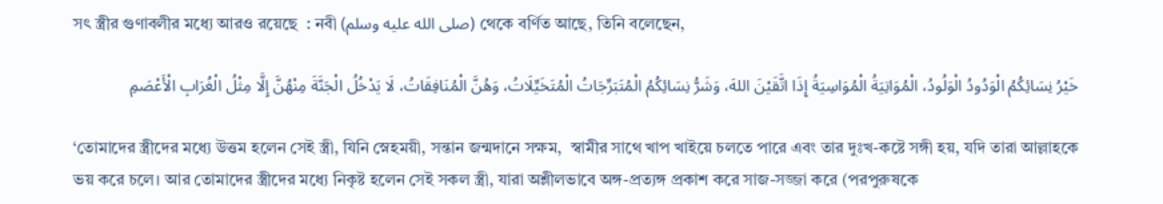সৎ স্ত্রীর গুণাবলীর মধ্যে আরও রয়েছে  : নবী (صلى الله عليه وسلم) থেকে বর্ণিত আছে, তিনি বলেছেন,

خَيْرُ نِسَائِكُمُ الْوَدُودُ الْوَلُودُ، الْمُوَاتِيَةُ الْمُوَاسِيَةُ إِذَا اتَّقَيْنَ اللهَ، وَشَرُّ نِسَائِكُمُ الْمُتَبَرِّجَاتُ الْمُتَخَيِّلَاتُ، وَهُنَّ الْمُنَافِقَاتُ، لَا يَدْخُلُ الْجَنَّةَ مِنْهُنَّ إِلَّا مِثْلُ الْغُرَابِ الْأَعْصَمِ

‘তোমাদের স্ত্রীদের মধ্যে উত্তম হলেন সেই স্ত্রী, যিনি স্নেহময়ী, সন্তান জন্মদানে সক্ষম,  স্বামীর সাথে খাপ খাইয়ে চলতে পারে এবং তার দুঃখ-কষ্টে সঙ্গী হয়, যদি তারা আল্লাহকে ভয় করে চলে। আর তোমাদের স্ত্রীদের মধ্যে নিকৃষ্ট হলেন সেই সকল স্ত্রী, যারা অশ্লীলভাবে অঙ্গ-প্রত্যঙ্গ প্রকাশ করে সাজ-সজ্জা করে (পরপুরুষকে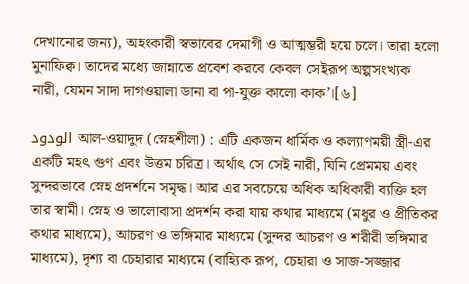দেখানোর জন্য), অহংকারী স্বভাবের দেমাগী ও আত্মম্ভরী হয়ে চলে। তারা হলো মুনাফিক্ব। তাদের মধ্যে জান্নাতে প্রবেশ করবে কেবল সেইরূপ অল্পসংখ্যক নারী, যেমন সাদা দাগওয়ালা ডানা বা পা-যুক্ত কালো কাক’।[৬]

الودود আল-ওয়াদুদ (স্নেহশীলা) : এটি একজন ধার্মিক ও কল্যাণময়ী স্ত্রী-এর একটি মহৎ গুণ এবং উত্তম চরিত্র। অর্থাৎ সে সেই নারী, যিনি প্রেমময় এবং সুন্দরভাবে স্নেহ প্রদর্শনে সমৃদ্ধ। আর এর সবচেয়ে অধিক অধিকারী ব্যক্তি হল তার স্বামী। স্নেহ ও ভালোবাসা প্রদর্শন করা যায় কথার মাধ্যমে (মধুর ও প্রীতিকর কথার মাধ্যমে), আচরণ ও ভঙ্গিমার মাধ্যমে (সুন্দর আচরণ ও শরীরী ভঙ্গিমার মাধ্যমে), দৃশ্য বা চেহারার মাধ্যমে (বাহ্যিক রূপ, চেহারা ও সাজ-সজ্জার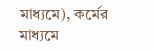মাধ্যমে), কর্মের মাধ্যমে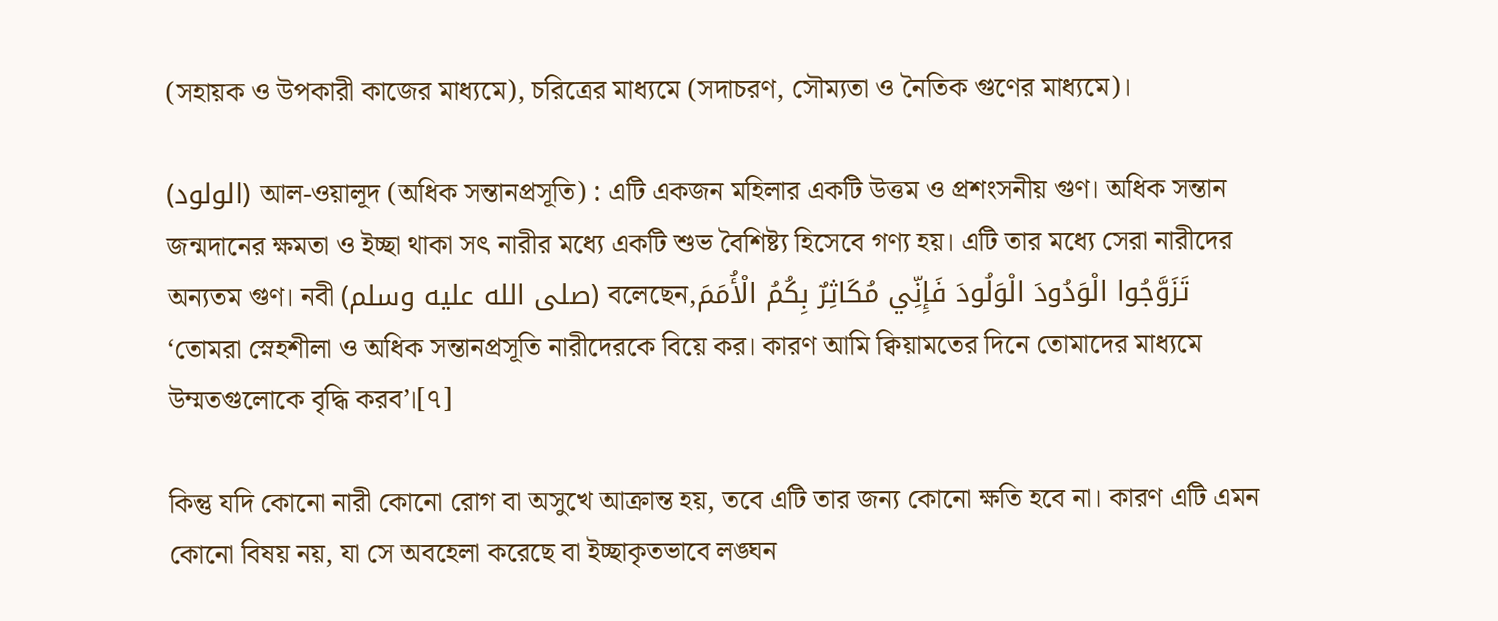(সহায়ক ও উপকারী কাজের মাধ্যমে), চরিত্রের মাধ্যমে (সদাচরণ, সৌম্যতা ও নৈতিক গুণের মাধ্যমে)।

(الولود) আল-ওয়ালূদ (অধিক সন্তানপ্রসূতি) : এটি একজন মহিলার একটি উত্তম ও প্রশংসনীয় গুণ। অধিক সন্তান জন্মদানের ক্ষমতা ও ইচ্ছা থাকা সৎ নারীর মধ্যে একটি শুভ বৈশিষ্ট্য হিসেবে গণ্য হয়। এটি তার মধ্যে সেরা নারীদের অন্যতম গুণ। নবী (صلى الله عليه وسلم) বলেছেন,تَزَوَّجُوا الْوَدُودَ الْوَلُودَ فَإِنِّي مُكَاثِرٌ بِكُمُ الْأُمَمَ ‘তোমরা স্নেহশীলা ও অধিক সন্তানপ্রসূতি নারীদেরকে বিয়ে কর। কারণ আমি ক্বিয়ামতের দিনে তোমাদের মাধ্যমে উম্মতগুলোকে বৃদ্ধি করব’।[৭]

কিন্তু যদি কোনো নারী কোনো রোগ বা অসুখে আক্রান্ত হয়, তবে এটি তার জন্য কোনো ক্ষতি হবে না। কারণ এটি এমন কোনো বিষয় নয়, যা সে অবহেলা করেছে বা ইচ্ছাকৃতভাবে লঙ্ঘন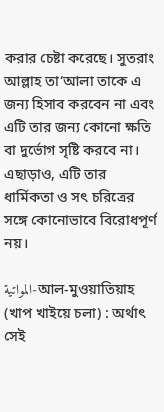করার চেষ্টা করেছে। সুতরাং আল্লাহ তা‘আলা তাকে এ জন্য হিসাব করবেন না এবং এটি তার জন্য কোনো ক্ষতি বা দুর্ভোগ সৃষ্টি করবে না। এছাড়াও, এটি তার ধার্মিকতা ও সৎ চরিত্রের সঙ্গে কোনোভাবে বিরোধপূর্ণ নয়।

المواتية-আল-মুওয়াতিয়াহ (খাপ খাইয়ে চলা) : অর্থাৎ সেই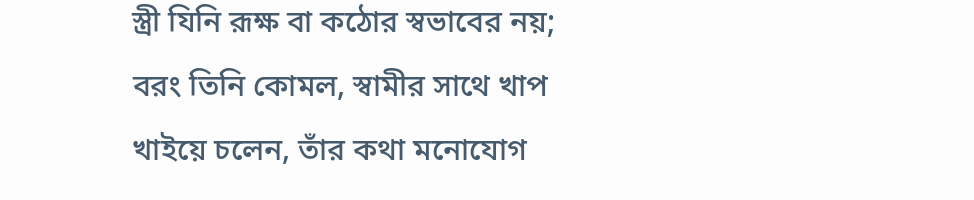স্ত্রী যিনি রূক্ষ বা কঠোর স্বভাবের নয়; বরং তিনি কোমল, স্বামীর সাথে খাপ খাইয়ে চলেন, তাঁর কথা মনোযোগ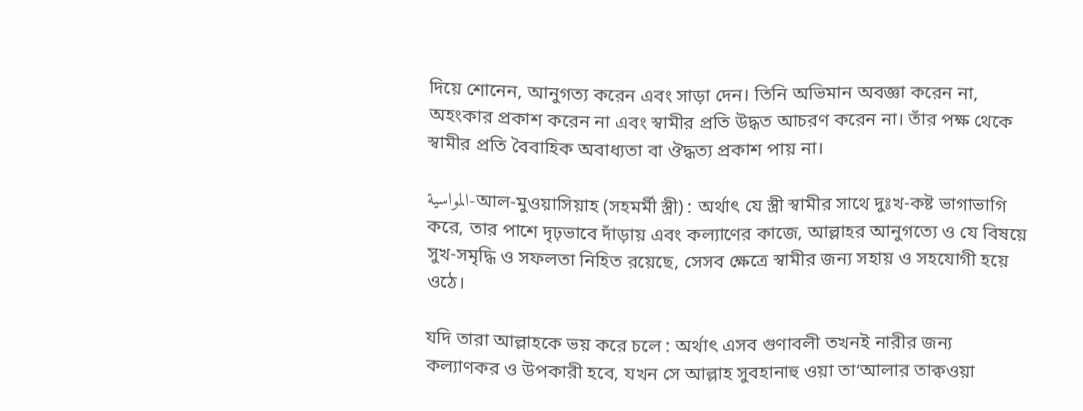দিয়ে শোনেন, আনুগত্য করেন এবং সাড়া দেন। তিনি অভিমান অবজ্ঞা করেন না, অহংকার প্রকাশ করেন না এবং স্বামীর প্রতি উদ্ধত আচরণ করেন না। তাঁর পক্ষ থেকে স্বামীর প্রতি বৈবাহিক অবাধ্যতা বা ঔদ্ধত্য প্রকাশ পায় না।

المواسية-আল-মুওয়াসিয়াহ (সহমর্মী স্ত্রী) : অর্থাৎ যে স্ত্রী স্বামীর সাথে দুঃখ-কষ্ট ভাগাভাগি করে, তার পাশে দৃঢ়ভাবে দাঁড়ায় এবং কল্যাণের কাজে, আল্লাহর আনুগত্যে ও যে বিষয়ে সুখ-সমৃদ্ধি ও সফলতা নিহিত রয়েছে, সেসব ক্ষেত্রে স্বামীর জন্য সহায় ও সহযোগী হয়ে ওঠে।

যদি তারা আল্লাহকে ভয় করে চলে : অর্থাৎ এসব গুণাবলী তখনই নারীর জন্য কল্যাণকর ও উপকারী হবে, যখন সে আল্লাহ সুবহানাহু ওয়া তা‘আলার তাক্বওয়া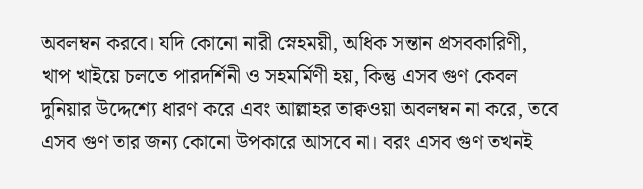অবলম্বন করবে। যদি কোনো নারী স্নেহময়ী, অধিক সন্তান প্রসবকারিণী, খাপ খাইয়ে চলতে পারদর্শিনী ও সহমর্মিণী হয়, কিন্তু এসব গুণ কেবল দুনিয়ার উদ্দেশ্যে ধারণ করে এবং আল্লাহর তাক্বওয়া অবলম্বন না করে, তবে এসব গুণ তার জন্য কোনো উপকারে আসবে না। বরং এসব গুণ তখনই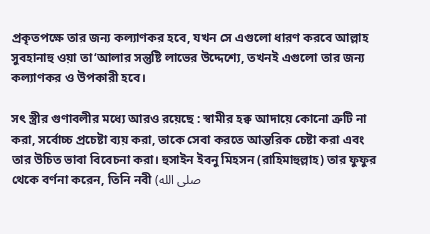প্রকৃতপক্ষে তার জন্য কল্যাণকর হবে, যখন সে এগুলো ধারণ করবে আল্লাহ সুবহানাহু ওয়া তা‘আলার সন্তুষ্টি লাভের উদ্দেশ্যে, তখনই এগুলো তার জন্য কল্যাণকর ও উপকারী হবে।

সৎ স্ত্রীর গুণাবলীর মধ্যে আরও রয়েছে : স্বামীর হক্ব আদায়ে কোনো ত্রুটি না করা, সর্বোচ্চ প্রচেষ্টা ব্যয় করা, তাকে সেবা করতে আন্তরিক চেষ্টা করা এবং তার উচিত ভাবা বিবেচনা করা। হুসাইন ইবনু মিহসন (রাহিমাহুল্লাহ) তার ফুফুর থেকে বর্ণনা করেন, তিনি নবী (صلى الله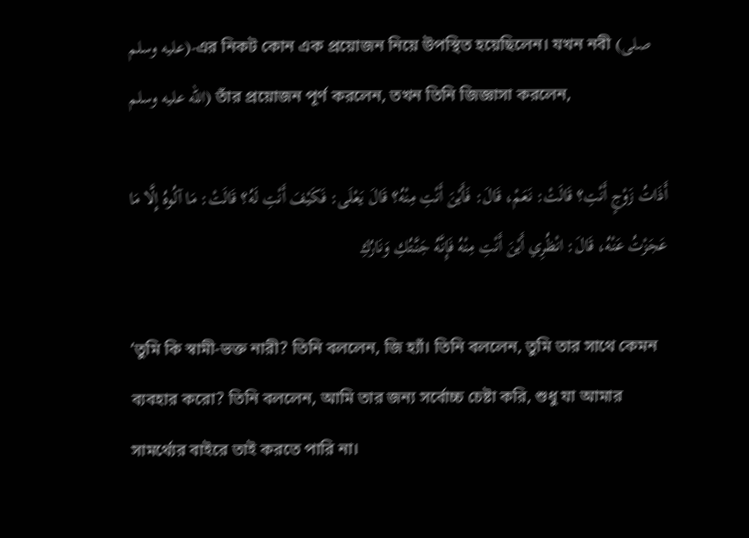عليه وسلم)-এর নিকট কোন এক প্রয়োজন নিয়ে উপস্থিত হয়েছিলেন। যখন নবী (صلى الله عليه وسلم) তাঁর প্রয়োজন পূর্ণ করলেন, তখন তিনি জিজ্ঞাসা করলেন,

أَذَاتُ زَوْجٍ أَنْتِ؟ قَالَتْ: نَعَمْ، قَالَ: فَأَيْنَ أَنْتِ مِنْهُ؟ قَالَ يَعْلَى: فَكَيْفَ أَنْتِ لَهُ؟ قَالَتْ: مَا آلُوهُ إِلَّا مَا عَجَزْتُ عَنْهُ، قَالَ: انْظُرِي أَيْنَ أَنْتِ مِنْهُ فَإِنَّهُ جَنَّتُكِ وَنَارُكِ

‘তুমি কি স্বামী-ভক্ত নারী? তিনি বললেন, জি হ্যাঁ। তিনি বললেন, তুমি তার সাথে কেমন ব্যবহার করো? তিনি বললেন, আমি তার জন্য সর্বোচ্চ চেষ্টা করি, শুধু যা আমার সামর্থ্যের বাইরে তাই করতে পারি না।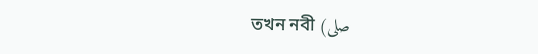তখন নবী (صلى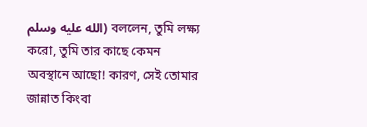الله عليه وسلم) বললেন, তুমি লক্ষ্য করো, তুমি তার কাছে কেমন অবস্থানে আছো! কারণ, সেই তোমার জান্নাত কিংবা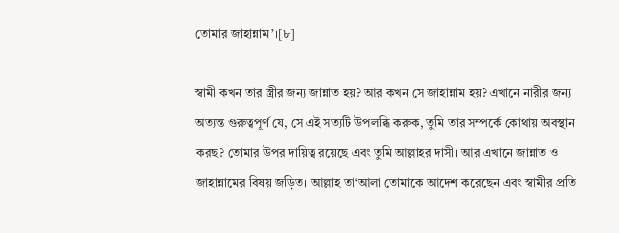তোমার জাহান্নাম’।[৮]

স্বামী কখন তার স্ত্রীর জন্য জান্নাত হয়? আর কখন সে জাহান্নাম হয়? এখানে নারীর জন্য অত্যন্ত গুরুত্বপূর্ণ যে, সে এই সত্যটি উপলব্ধি করুক, তুমি তার সম্পর্কে কোথায় অবস্থান করছ? তোমার উপর দায়িত্ব রয়েছে এবং তুমি আল্লাহর দাসী। আর এখানে জান্নাত ও জাহান্নামের বিষয় জড়িত। আল্লাহ তা‘আলা তোমাকে আদেশ করেছেন এবং স্বামীর প্রতি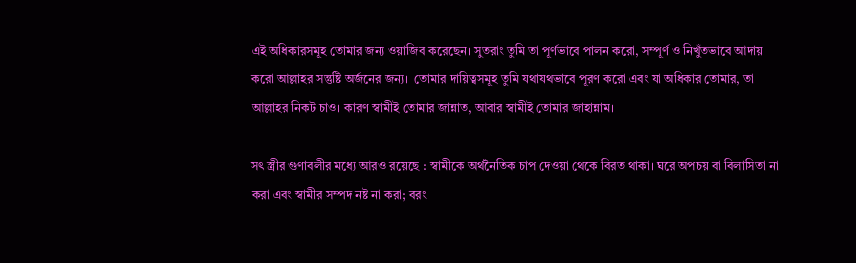এই অধিকারসমূহ তোমার জন্য ওয়াজিব করেছেন। সুতরাং তুমি তা পূর্ণভাবে পালন করো, সম্পূর্ণ ও নিখুঁতভাবে আদায় করো আল্লাহর সন্তুষ্টি অর্জনের জন্য।  তোমার দায়িত্বসমূহ তুমি যথাযথভাবে পূরণ করো এবং যা অধিকার তোমার, তা আল্লাহর নিকট চাও। কারণ স্বামীই তোমার জান্নাত, আবার স্বামীই তোমার জাহান্নাম।

সৎ স্ত্রীর গুণাবলীর মধ্যে আরও রয়েছে : স্বামীকে অর্থনৈতিক চাপ দেওয়া থেকে বিরত থাকা। ঘরে অপচয় বা বিলাসিতা না করা এবং স্বামীর সম্পদ নষ্ট না করা; বরং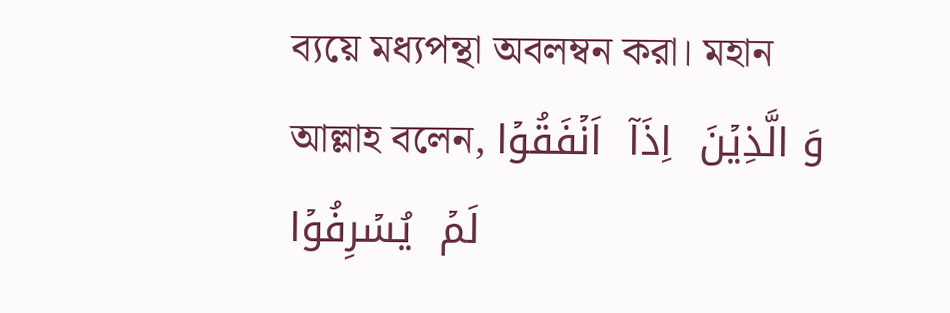ব্যয়ে মধ্যপন্থা অবলম্বন করা। মহান আল্লাহ বলেন, وَ الَّذِیۡنَ  اِذَاۤ  اَنۡفَقُوۡا لَمۡ  یُسۡرِفُوۡا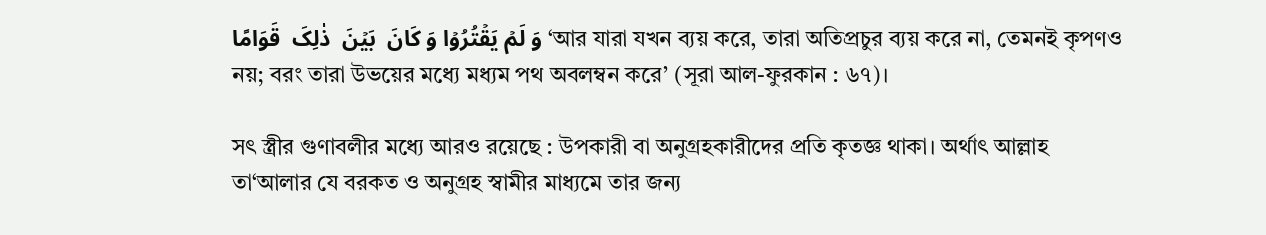وَ لَمۡ یَقۡتُرُوۡا وَ کَانَ  بَیۡنَ  ذٰلِکَ  قَوَامًا ‘আর যারা যখন ব্যয় করে, তারা অতিপ্রচুর ব্যয় করে না, তেমনই কৃপণও নয়; বরং তারা উভয়ের মধ্যে মধ্যম পথ অবলম্বন করে’ (সূরা আল-ফুরকান : ৬৭)।

সৎ স্ত্রীর গুণাবলীর মধ্যে আরও রয়েছে : উপকারী বা অনুগ্রহকারীদের প্রতি কৃতজ্ঞ থাকা। অর্থাৎ আল্লাহ তা‘আলার যে বরকত ও অনুগ্রহ স্বামীর মাধ্যমে তার জন্য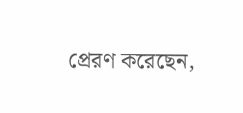প্রেরণ করেছেন,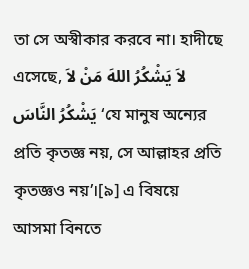তা সে অস্বীকার করবে না। হাদীছে এসেছে, لاَ يَشْكُرُ اللهَ مَنْ لاَ يَشْكُرُ النَّاسَ ‘যে মানুষ অন্যের প্রতি কৃতজ্ঞ নয়, সে আল্লাহর প্রতি কৃতজ্ঞও নয়’।[৯] এ বিষয়ে আসমা বিনতে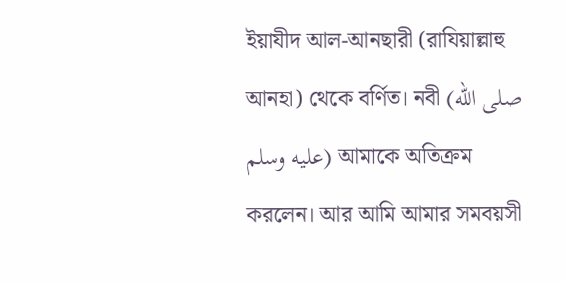ইয়াযীদ আল-আনছারী (রাযিয়াল্লাহু আনহা) থেকে বর্ণিত। নবী (صلى الله عليه وسلم) আমাকে অতিক্রম করলেন। আর আমি আমার সমবয়সী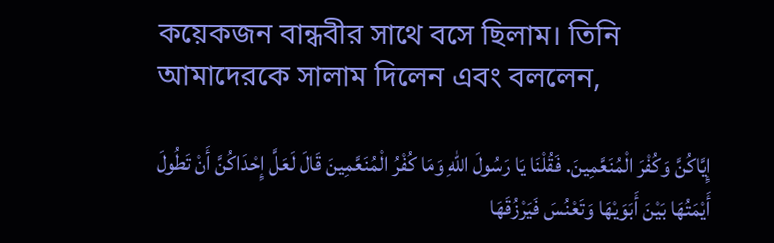কয়েকজন বান্ধবীর সাথে বসে ছিলাম। তিনি আমাদেরকে সালাম দিলেন এবং বললেন,

إِيَّاكُنَّ وَكُفْرَ الْمُنَعَّمِينَ. فَقُلْنَا يَا رَسُولَ اللهِ وَمَا كُفْرُ الْمُنَعَّمِينَ قَالَ لَعَلَّ إِحْدَاكُنَّ أَنْ تَطُولَ أَيْمَتُهَا بَيْنَ أَبَوَيْهَا وَتَعْنُسَ فَيَرْزُقَهَا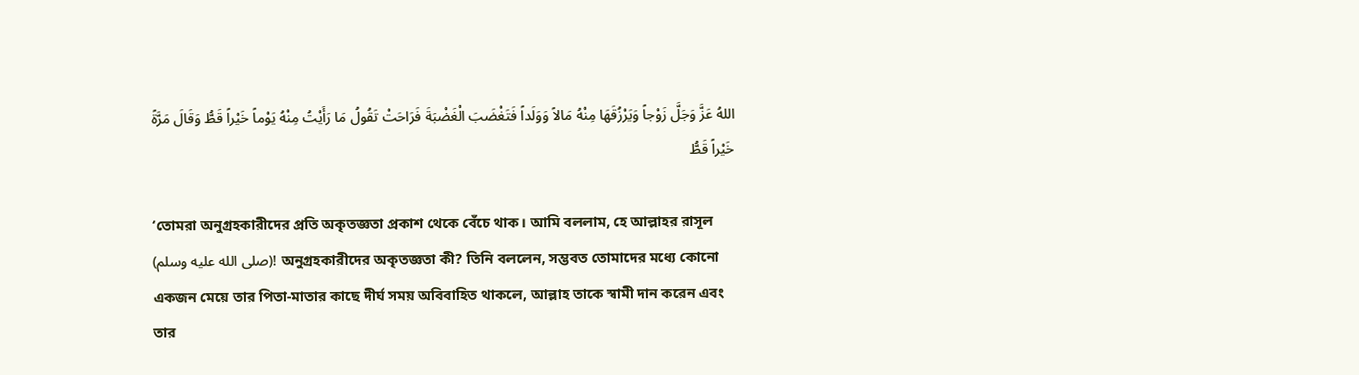اللهُ عَزَّ وَجَلَّ زَوْجاً وَيَرْزُقَهَا مِنْهُ مَالاً وَوَلَداً فَتَغْضَبَ الْغَضْبَةَ فَرَاحَتْ تَقُولُ مَا رَأَيْتُ مِنْهُ يَوْماً خَيْراً قَطُّ وَقَالَ مَرَّةً خَيْراً قَطُّ

‘তোমরা অনুগ্রহকারীদের প্রতি অকৃতজ্ঞতা প্রকাশ থেকে বেঁচে থাক। আমি বললাম, হে আল্লাহর রাসূল (صلى الله عليه وسلم)! অনুগ্রহকারীদের অকৃতজ্ঞতা কী? তিনি বললেন, সম্ভবত তোমাদের মধ্যে কোনো একজন মেয়ে তার পিতা-মাতার কাছে দীর্ঘ সময় অবিবাহিত থাকলে, আল্লাহ তাকে স্বামী দান করেন এবং তার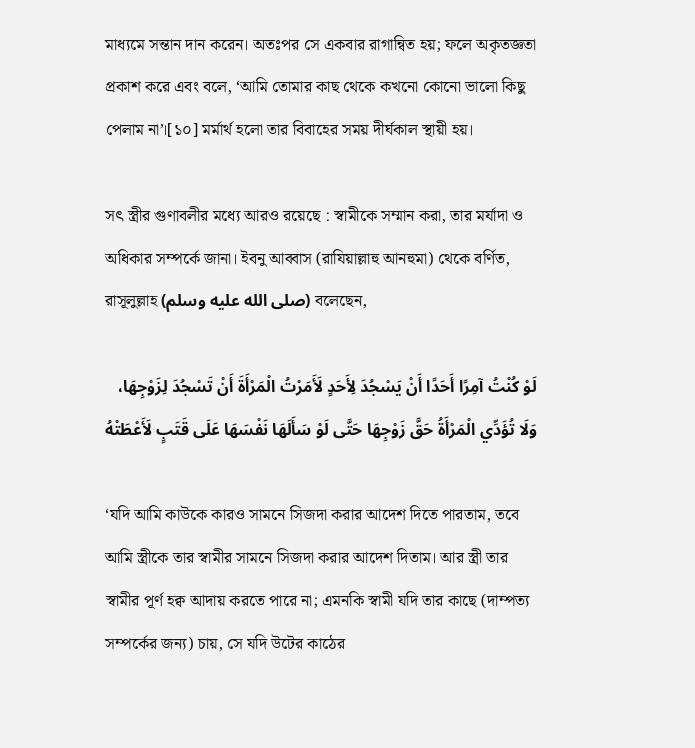মাধ্যমে সন্তান দান করেন। অতঃপর সে একবার রাগান্বিত হয়; ফলে অকৃতজ্ঞতা প্রকাশ করে এবং বলে, ‘আমি তোমার কাছ থেকে কখনো কোনো ভালো কিছু পেলাম না’।[১০] মর্মার্থ হলো তার বিবাহের সময় দীর্ঘকাল স্থায়ী হয়।

সৎ স্ত্রীর গুণাবলীর মধ্যে আরও রয়েছে : স্বামীকে সম্মান করা, তার মর্যাদা ও অধিকার সম্পর্কে জানা। ইবনু আব্বাস (রাযিয়াল্লাহু আনহুমা) থেকে বর্ণিত, রাসূলুল্লাহ (صلى الله عليه وسلم) বলেছেন,

لَوْ كُنْتُ آمِرًا أَحَدًا أَنْ يَسْجُدَ لِأَحَدٍ لَأَمَرْتُ الْمَرْأَةَ أَنْ تَسْجُدَ لِزَوْجِهَا، وَلَا تُؤَدِّي الْمَرْأَةُ حَقَّ زَوْجِهَا حَتَّى لَوْ سَأَلَهَا نَفْسَهَا عَلَى قَتَبٍ لَأَعْطَتْهُ

‘যদি আমি কাউকে কারও সামনে সিজদা করার আদেশ দিতে পারতাম, তবে আমি স্ত্রীকে তার স্বামীর সামনে সিজদা করার আদেশ দিতাম। আর স্ত্রী তার স্বামীর পূর্ণ হক্ব আদায় করতে পারে না; এমনকি স্বামী যদি তার কাছে (দাম্পত্য সম্পর্কের জন্য) চায়, সে যদি উটের কাঠের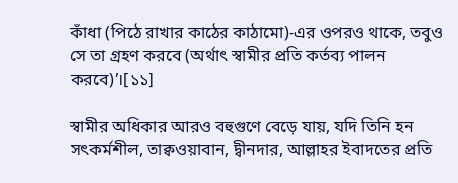কাঁধা (পিঠে রাখার কাঠের কাঠামো)-এর ওপরও থাকে, তবুও সে তা গ্রহণ করবে (অর্থাৎ স্বামীর প্রতি কর্তব্য পালন করবে)’।[১১]

স্বামীর অধিকার আরও বহুগুণে বেড়ে যায়, যদি তিনি হন সৎকর্মশীল, তাক্বওয়াবান, দ্বীনদার, আল্লাহর ইবাদতের প্রতি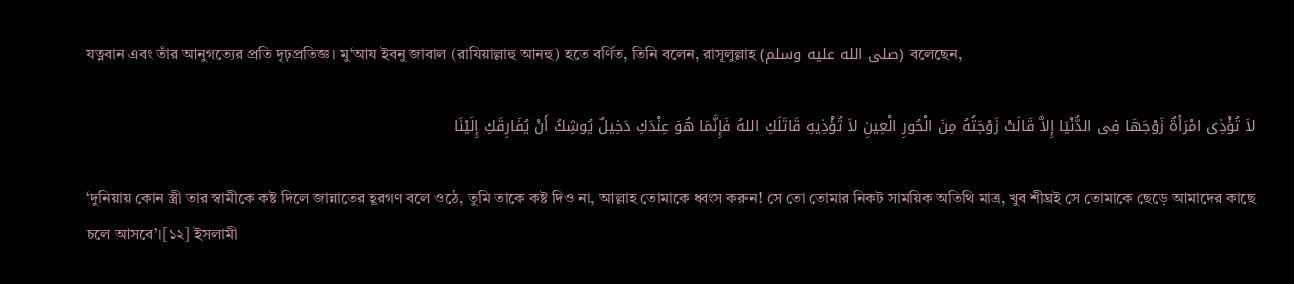যত্নবান এবং তাঁর আনুগত্যের প্রতি দৃঢ়প্রতিজ্ঞ। মু‘আয ইবনু জাবাল (রাযিয়াল্লাহু আনহু) হতে বর্ণিত, তিনি বলেন, রাসূলুল্লাহ (صلى الله عليه وسلم) বলেছেন,

لاَ تُؤْذِى امْرَأَةٌ زَوْجَهَا فِى الدُّنْيَا إِلاَّ قَالَتْ زَوْجَتُهُ مِنَ الْحُورِ الْعِينِ لاَ تُؤْذِيهِ قَاتَلَكِ اللهُ فَإِنَّمَا هُوَ عِنْدَكِ دَخِيلٌ يُوشِكُ أَنْ يُفَارِقَكِ إِلَيْنَا

‘দুনিয়ায় কোন স্ত্রী তার স্বামীকে কষ্ট দিলে জান্নাতের হূরগণ বলে ওঠে, তুমি তাকে কষ্ট দিও না, আল্লাহ তোমাকে ধ্বংস করুন! সে তো তোমার নিকট সাময়িক অতিথি মাত্র, খুব শীঘ্রই সে তোমাকে ছেড়ে আমাদের কাছে চলে আসবে’।[১২] ইসলামী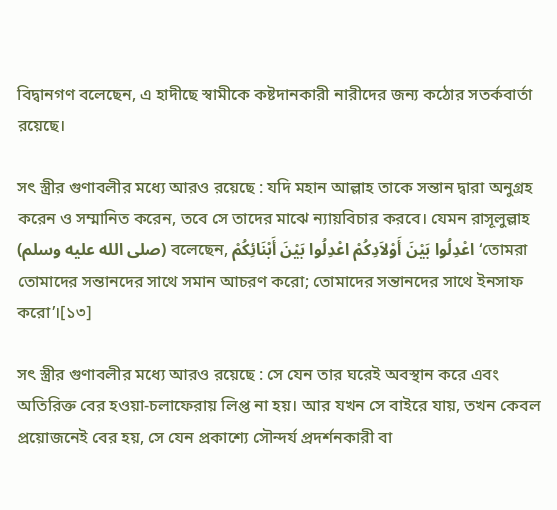বিদ্বানগণ বলেছেন, এ হাদীছে স্বামীকে কষ্টদানকারী নারীদের জন্য কঠোর সতর্কবার্তা রয়েছে।

সৎ স্ত্রীর গুণাবলীর মধ্যে আরও রয়েছে : যদি মহান আল্লাহ তাকে সন্তান দ্বারা অনুগ্রহ করেন ও সম্মানিত করেন, তবে সে তাদের মাঝে ন্যায়বিচার করবে। যেমন রাসূলুল্লাহ (صلى الله عليه وسلم) বলেছেন, اعْدِلُوا بَيْنَ أَوْلاَدِكُمْ اعْدِلُوا بَيْنَ أَبْنَائِكُمْ ‘তোমরা তোমাদের সন্তানদের সাথে সমান আচরণ করো; তোমাদের সন্তানদের সাথে ইনসাফ করো’।[১৩]

সৎ স্ত্রীর গুণাবলীর মধ্যে আরও রয়েছে : সে যেন তার ঘরেই অবস্থান করে এবং অতিরিক্ত বের হওয়া-চলাফেরায় লিপ্ত না হয়। আর যখন সে বাইরে যায়, তখন কেবল প্রয়োজনেই বের হয়, সে যেন প্রকাশ্যে সৌন্দর্য প্রদর্শনকারী বা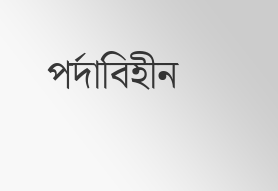পর্দাবিহীন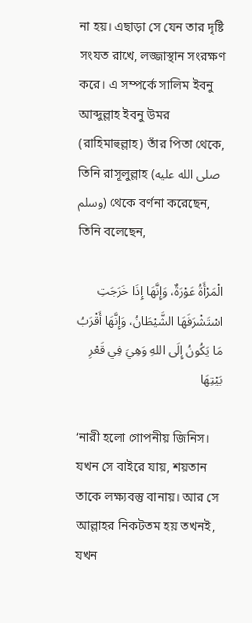না হয়। এছাড়া সে যেন তার দৃষ্টি সংযত রাখে, লজ্জাস্থান সংরক্ষণ করে। এ সম্পর্কে সালিম ইবনু আব্দুল্লাহ ইবনু উমর (রাহিমাহুল্লাহ) তাঁর পিতা থেকে, তিনি রাসূলুল্লাহ (صلى الله عليه وسلم) থেকে বর্ণনা করেছেন, তিনি বলেছেন,

الْمَرْأَةُ عَوْرَةٌ، وَإِنَّهَا إِذَا خَرَجَتِ اسْتَشْرَفَهَا الشَّيْطَانُ، وَإِنَّهَا أَقْرَبُ مَا يَكُونُ إِلَى اللهِ وَهِيَ فِي قَعْرِ بَيْتِهَا

‘নারী হলো গোপনীয় জিনিস। যখন সে বাইরে যায়, শয়তান তাকে লক্ষ্যবস্তু বানায়। আর সে আল্লাহর নিকটতম হয় তখনই, যখন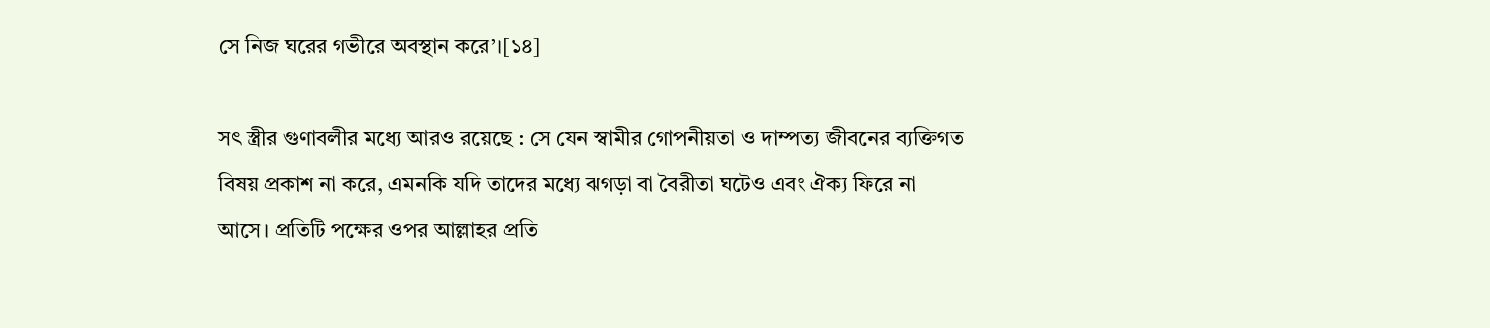সে নিজ ঘরের গভীরে অবস্থান করে’।[১৪]

সৎ স্ত্রীর গুণাবলীর মধ্যে আরও রয়েছে : সে যেন স্বামীর গোপনীয়তা ও দাম্পত্য জীবনের ব্যক্তিগত বিষয় প্রকাশ না করে, এমনকি যদি তাদের মধ্যে ঝগড়া বা বৈরীতা ঘটেও এবং ঐক্য ফিরে না আসে। প্রতিটি পক্ষের ওপর আল্লাহর প্রতি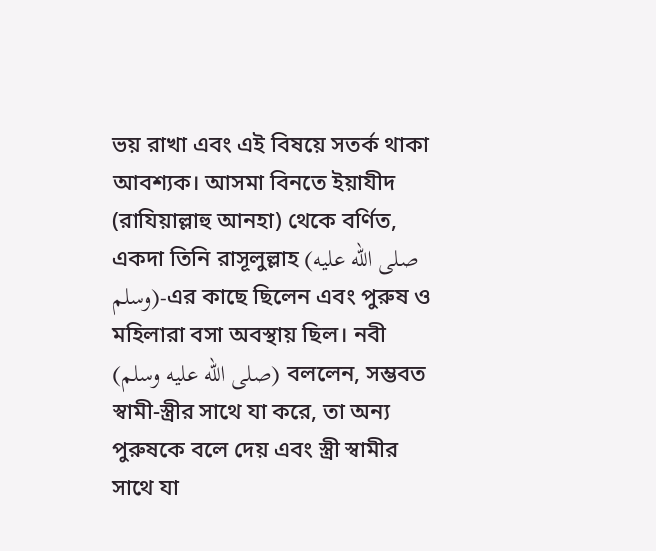ভয় রাখা এবং এই বিষয়ে সতর্ক থাকা আবশ্যক। আসমা বিনতে ইয়াযীদ (রাযিয়াল্লাহু আনহা) থেকে বর্ণিত, একদা তিনি রাসূলুল্লাহ (صلى الله عليه وسلم)-এর কাছে ছিলেন এবং পুরুষ ও মহিলারা বসা অবস্থায় ছিল। নবী (صلى الله عليه وسلم) বললেন, সম্ভবত স্বামী-স্ত্রীর সাথে যা করে, তা অন্য পুরুষকে বলে দেয় এবং স্ত্রী স্বামীর সাথে যা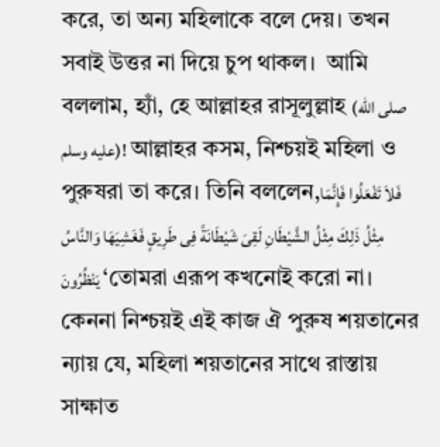করে, তা অন্য মহিলাকে বলে দেয়। তখন সবাই উত্তর না দিয়ে চুপ থাকল।  আমি বললাম, হ্যাঁ, হে আল্লাহর রাসূলুল্লাহ (صلى الله عليه وسلم)! আল্লাহর কসম, নিশ্চয়ই মহিলা ও পুরুষরা তা করে। তিনি বললেন,فَلاَ تَفْعَلُوا فَإِنَّمَا مِثْلُ ذَلِكَ مِثْلُ الشَّيْطَانِ لَقِىَ شَيْطَانَةً فِى طَرِيقٍ فَغَشِيَهَا وَالنَّاسُ يَنْظُرُونَ ‘তোমরা এরূপ কখনোই করো না। কেননা নিশ্চয়ই এই কাজ ঐ পুরুষ শয়তানের ন্যায় যে, মহিলা শয়তানের সাথে রাস্তায় সাক্ষাত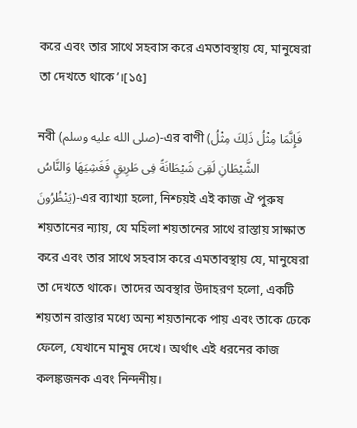করে এবং তার সাথে সহবাস করে এমতাবস্থায় যে, মানুষেরা তা দেখতে থাকে’।[১৫]

নবী (صلى الله عليه وسلم)-এর বাণী (فَإِنَّمَا مِثْلُ ذَلِكَ مِثْلُ الشَّيْطَانِ لَقِىَ شَيْطَانَةً فِى طَرِيقٍ فَغَشِيَهَا وَالنَّاسُ يَنْظُرُونَ)-এর ব্যাখ্যা হলো, নিশ্চয়ই এই কাজ ঐ পুরুষ শয়তানের ন্যায়, যে মহিলা শয়তানের সাথে রাস্তায় সাক্ষাত করে এবং তার সাথে সহবাস করে এমতাবস্থায় যে, মানুষেরা তা দেখতে থাকে। তাদের অবস্থার উদাহরণ হলো, একটি শয়তান রাস্তার মধ্যে অন্য শয়তানকে পায় এবং তাকে ঢেকে ফেলে, যেখানে মানুষ দেখে। অর্থাৎ এই ধরনের কাজ কলঙ্কজনক এবং নিন্দনীয়।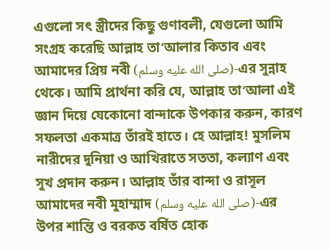এগুলো সৎ স্ত্রীদের কিছু গুণাবলী, যেগুলো আমি সংগ্রহ করেছি আল্লাহ তা‘আলার কিতাব এবং আমাদের প্রিয় নবী (صلى الله عليه وسلم)-এর সুন্নাহ থেকে। আমি প্রার্থনা করি যে, আল্লাহ তা‘আলা এই জ্ঞান দিয়ে যেকোনো বান্দাকে উপকার করুন, কারণ সফলতা একমাত্র তাঁরই হাতে। হে আল্লাহ! মুসলিম নারীদের দুনিয়া ও আখিরাতে সততা, কল্যাণ এবং সুখ প্রদান করুন। আল্লাহ তাঁর বান্দা ও রাসূল আমাদের নবী মুহাম্মাদ (صلى الله عليه وسلم)-এর উপর শান্তি ও বরকত বর্ষিত হোক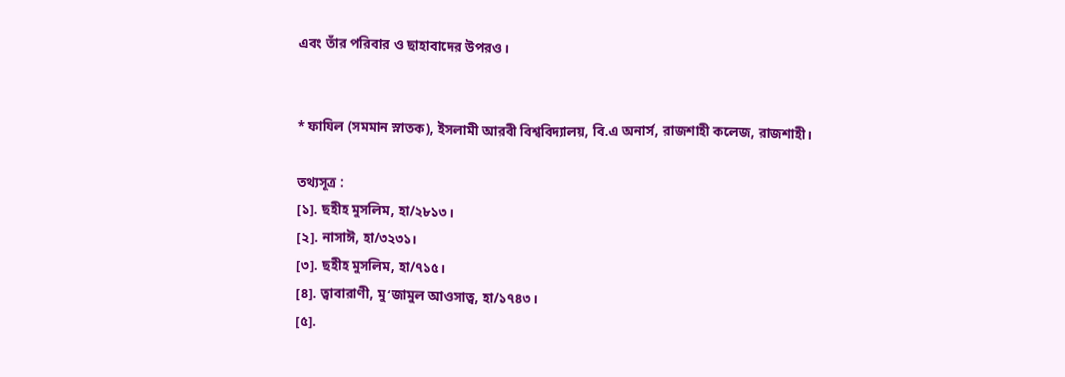এবং তাঁর পরিবার ও ছাহাবাদের উপরও।


* ফাযিল (সমমান স্নাতক), ইসলামী আরবী বিশ্ববিদ্যালয়, বি.এ অনার্স, রাজশাহী কলেজ, রাজশাহী।

তথ্যসূত্র :
[১]. ছহীহ মুসলিম, হা/২৮১৩।
[২]. নাসাঈ, হা/৩২৩১।
[৩]. ছহীহ মুসলিম, হা/৭১৫।
[৪]. ত্বাবারাণী, মু‘জামুল আওসাত্ব, হা/১৭৪৩।
[৫].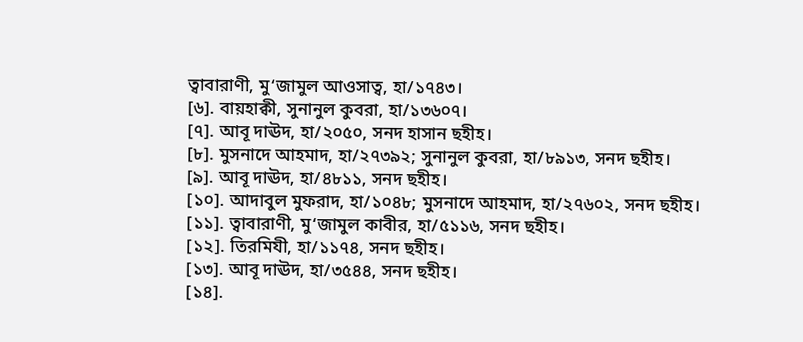ত্বাবারাণী, মু‘জামুল আওসাত্ব, হা/১৭৪৩।
[৬]. বায়হাক্বী, সুনানুল কুবরা, হা/১৩৬০৭।
[৭]. আবূ দাঊদ, হা/২০৫০, সনদ হাসান ছহীহ।
[৮]. মুসনাদে আহমাদ, হা/২৭৩৯২; সুনানুল কুবরা, হা/৮৯১৩, সনদ ছহীহ।
[৯]. আবূ দাঊদ, হা/৪৮১১, সনদ ছহীহ।
[১০]. আদাবুল মুফরাদ, হা/১০৪৮; মুসনাদে আহমাদ, হা/২৭৬০২, সনদ ছহীহ।
[১১]. ত্বাবারাণী, মু‘জামুল কাবীর, হা/৫১১৬, সনদ ছহীহ।
[১২]. তিরমিযী, হা/১১৭৪, সনদ ছহীহ।
[১৩]. আবূ দাঊদ, হা/৩৫৪৪, সনদ ছহীহ।
[১৪].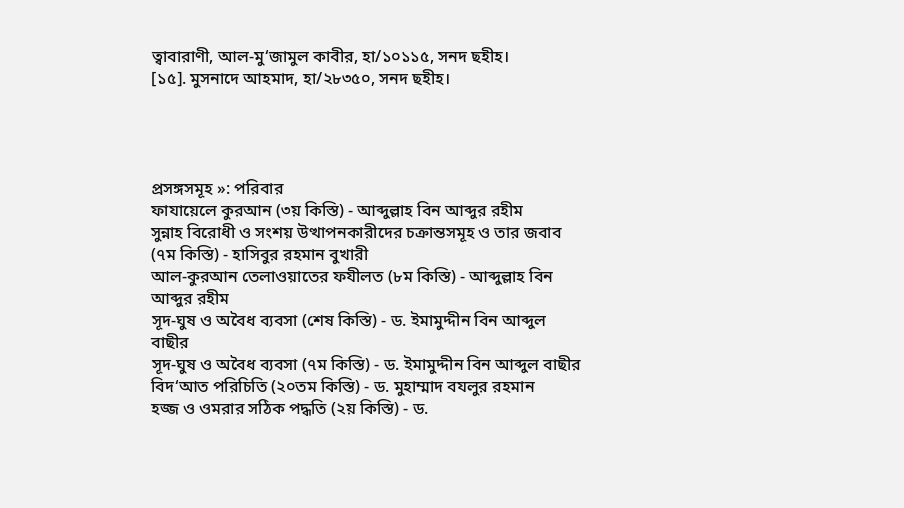ত্বাবারাণী, আল-মু‘জামুল কাবীর, হা/১০১১৫, সনদ ছহীহ।
[১৫]. মুসনাদে আহমাদ, হা/২৮৩৫০, সনদ ছহীহ।




প্রসঙ্গসমূহ »: পরিবার
ফাযায়েলে কুরআন (৩য় কিস্তি) - আব্দুল্লাহ বিন আব্দুর রহীম
সুন্নাহ বিরোধী ও সংশয় উত্থাপনকারীদের চক্রান্তসমূহ ও তার জবাব (৭ম কিস্তি) - হাসিবুর রহমান বুখারী
আল-কুরআন তেলাওয়াতের ফযীলত (৮ম কিস্তি) - আব্দুল্লাহ বিন আব্দুর রহীম
সূদ-ঘুষ ও অবৈধ ব্যবসা (শেষ কিস্তি) - ড. ইমামুদ্দীন বিন আব্দুল বাছীর
সূদ-ঘুষ ও অবৈধ ব্যবসা (৭ম কিস্তি) - ড. ইমামুদ্দীন বিন আব্দুল বাছীর
বিদ‘আত পরিচিতি (২০তম কিস্তি) - ড. মুহাম্মাদ বযলুর রহমান
হজ্জ ও ওমরার সঠিক পদ্ধতি (২য় কিস্তি) - ড.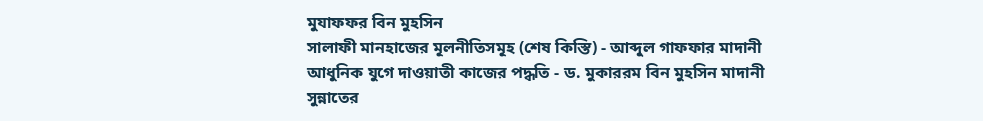মুযাফফর বিন মুহসিন
সালাফী মানহাজের মূলনীতিসমূহ (শেষ কিস্তি) - আব্দুল গাফফার মাদানী
আধুনিক যুগে দাওয়াতী কাজের পদ্ধতি - ড. মুকাররম বিন মুহসিন মাদানী
সুন্নাতের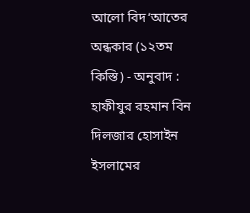আলো বিদ‘আতের অন্ধকার (১২তম কিস্তি) - অনুবাদ : হাফীযুর রহমান বিন দিলজার হোসাইন
ইসলামের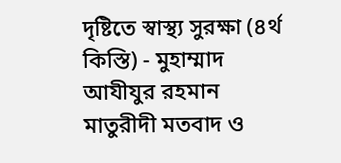দৃষ্টিতে স্বাস্থ্য সুরক্ষা (৪র্থ কিস্তি) - মুহাম্মাদ আযীযুর রহমান
মাতুরীদী মতবাদ ও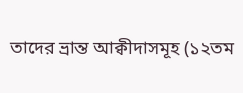তাদের ভ্রান্ত আক্বীদাসমূহ (১২তম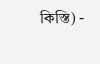কিস্তি) -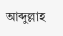আব্দুল্লাহ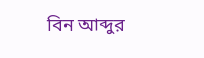বিন আব্দুর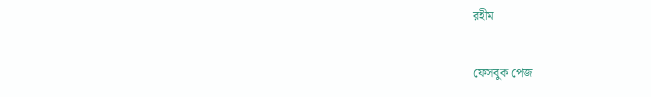রহীম

ফেসবুক পেজ